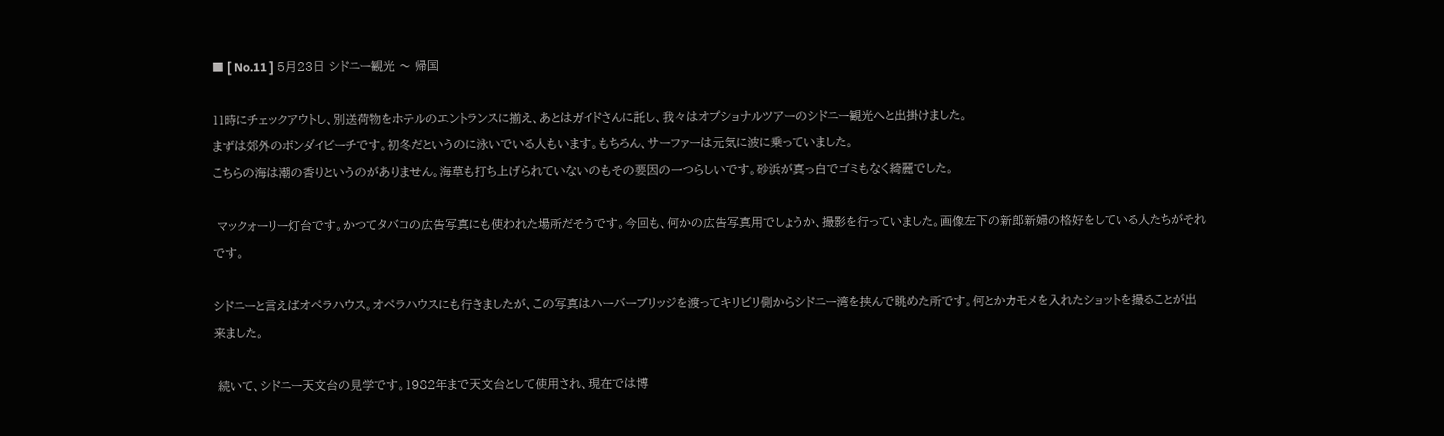■ [ No.11 ] 5月23日 シドニー観光 〜 帰国

11時にチェックアウトし、別送荷物をホテルのエントランスに揃え、あとはガイドさんに託し、我々はオプショナルツアーのシドニー観光へと出掛けました。
まずは郊外のボンダイビーチです。初冬だというのに泳いでいる人もいます。もちろん、サーファーは元気に波に乗っていました。
こちらの海は潮の香りというのがありません。海草も打ち上げられていないのもその要因の一つらしいです。砂浜が真っ白でゴミもなく綺麗でした。

 マックォーリー灯台です。かつてタバコの広告写真にも使われた場所だそうです。今回も、何かの広告写真用でしょうか、撮影を行っていました。画像左下の新郎新婦の格好をしている人たちがそれです。

シドニーと言えばオペラハウス。オペラハウスにも行きましたが、この写真はハーバーブリッジを渡ってキリビリ側からシドニー湾を挟んで眺めた所です。何とかカモメを入れたショットを撮ることが出来ました。

 続いて、シドニー天文台の見学です。1982年まで天文台として使用され、現在では博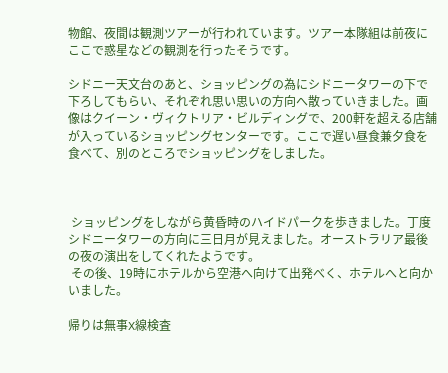物館、夜間は観測ツアーが行われています。ツアー本隊組は前夜にここで惑星などの観測を行ったそうです。

シドニー天文台のあと、ショッピングの為にシドニータワーの下で下ろしてもらい、それぞれ思い思いの方向へ散っていきました。画像はクイーン・ヴィクトリア・ビルディングで、200軒を超える店舗が入っているショッピングセンターです。ここで遅い昼食兼夕食を食べて、別のところでショッピングをしました。



 ショッピングをしながら黄昏時のハイドパークを歩きました。丁度シドニータワーの方向に三日月が見えました。オーストラリア最後の夜の演出をしてくれたようです。
 その後、19時にホテルから空港へ向けて出発べく、ホテルへと向かいました。

帰りは無事X線検査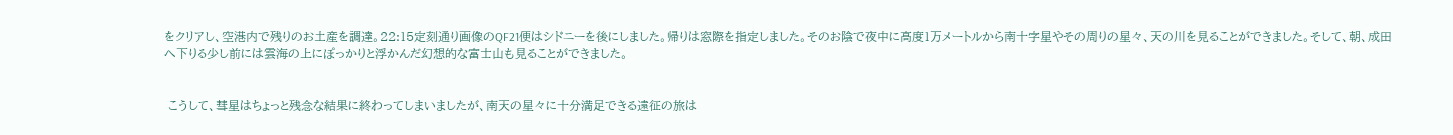をクリアし、空港内で残りのお土産を調達。22:15定刻通り画像のQF21便はシドニーを後にしました。帰りは窓際を指定しました。そのお陰で夜中に高度1万メートルから南十字星やその周りの星々、天の川を見ることができました。そして、朝、成田へ下りる少し前には雲海の上にぽっかりと浮かんだ幻想的な富士山も見ることができました。


 こうして、彗星はちょっと残念な結果に終わってしまいましたが、南天の星々に十分満足できる遠征の旅は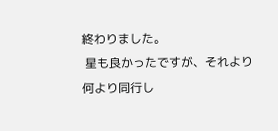終わりました。
 星も良かったですが、それより何より同行し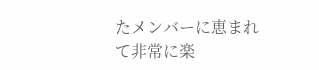たメンバーに恵まれて非常に楽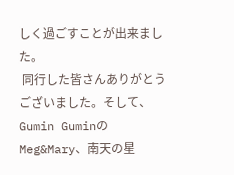しく過ごすことが出来ました。
 同行した皆さんありがとうございました。そして、Gumin GuminのMeg&Mary、南天の星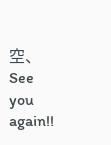空、See you again!!